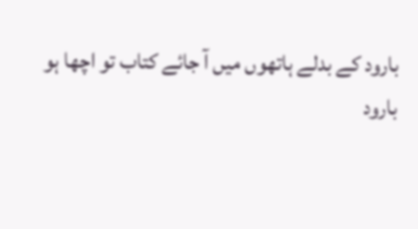بارود کے بدلے ہاتھوں میں آ جائے کتاب تو اچھا ہو
بارود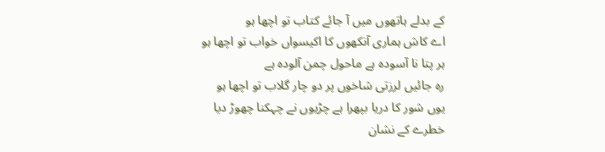کے بدلے ہاتھوں میں آ جائے کتاب تو اچھا ہو
اے کاش ہماری آنکھوں کا اکیسواں خواب تو اچھا ہو
ہر پتا نا آسودہ ہے ماحول چمن آلودہ ہے
رہ جائیں لرزتی شاخوں پر دو چار گلاب تو اچھا ہو
یوں شور کا دریا بپھرا ہے چڑیوں نے چہکنا چھوڑ دیا
خطرے کے نشان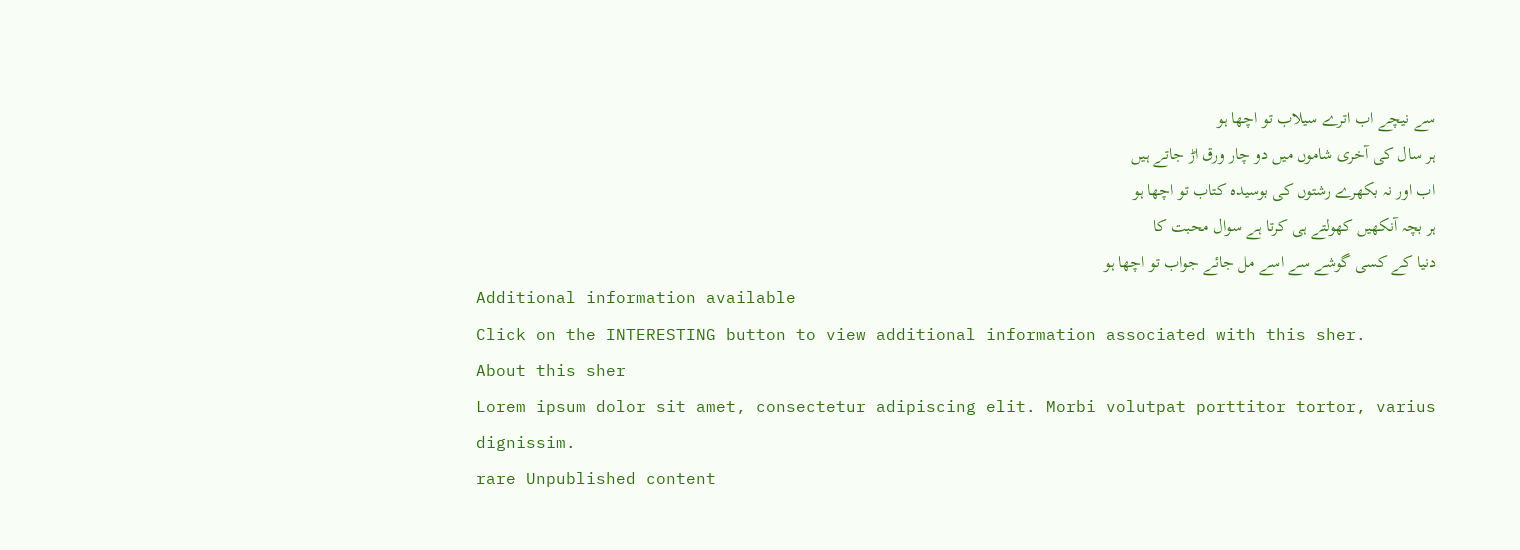سے نیچے اب اترے سیلاب تو اچھا ہو
ہر سال کی آخری شاموں میں دو چار ورق اڑ جاتے ہیں
اب اور نہ بکھرے رشتوں کی بوسیدہ کتاب تو اچھا ہو
ہر بچہ آنکھیں کھولتے ہی کرتا ہے سوال محبت کا
دنیا کے کسی گوشے سے اسے مل جائے جواب تو اچھا ہو
Additional information available
Click on the INTERESTING button to view additional information associated with this sher.
About this sher
Lorem ipsum dolor sit amet, consectetur adipiscing elit. Morbi volutpat porttitor tortor, varius dignissim.
rare Unpublished content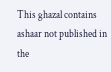This ghazal contains ashaar not published in the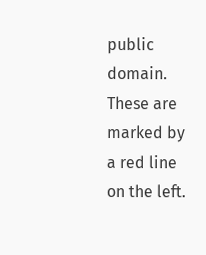public domain. These are marked by a red line on the left.